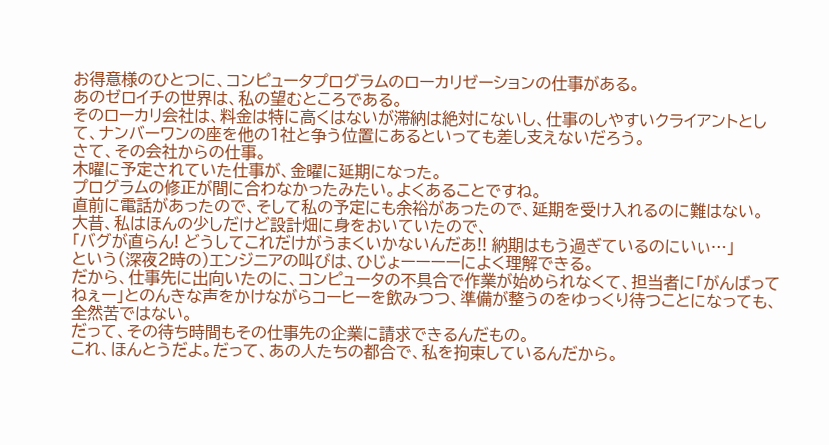お得意様のひとつに、コンピュータプログラムのローカリゼーションの仕事がある。
あのゼロイチの世界は、私の望むところである。
そのローカリ会社は、料金は特に高くはないが滞納は絶対にないし、仕事のしやすいクライアントとして、ナンバーワンの座を他の1社と争う位置にあるといっても差し支えないだろう。
さて、その会社からの仕事。
木曜に予定されていた仕事が、金曜に延期になった。
プログラムの修正が間に合わなかったみたい。よくあることですね。
直前に電話があったので、そして私の予定にも余裕があったので、延期を受け入れるのに難はない。
大昔、私はほんの少しだけど設計畑に身をおいていたので、
「バグが直らん! どうしてこれだけがうまくいかないんだあ!! 納期はもう過ぎているのにいぃ…」
という(深夜2時の)エンジニアの叫びは、ひじょーーーーによく理解できる。
だから、仕事先に出向いたのに、コンピュータの不具合で作業が始められなくて、担当者に「がんばってねぇー」とのんきな声をかけながらコーヒーを飲みつつ、準備が整うのをゆっくり待つことになっても、全然苦ではない。
だって、その待ち時間もその仕事先の企業に請求できるんだもの。
これ、ほんとうだよ。だって、あの人たちの都合で、私を拘束しているんだから。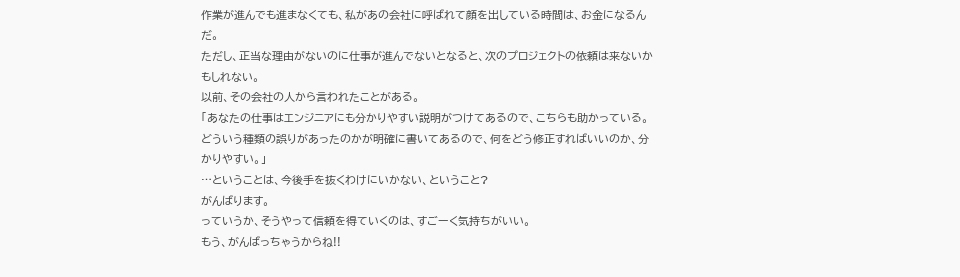作業が進んでも進まなくても、私があの会社に呼ばれて顔を出している時間は、お金になるんだ。
ただし、正当な理由がないのに仕事が進んでないとなると、次のプロジェクトの依頼は来ないかもしれない。
以前、その会社の人から言われたことがある。
「あなたの仕事はエンジニアにも分かりやすい説明がつけてあるので、こちらも助かっている。どういう種類の誤りがあったのかが明確に書いてあるので、何をどう修正すればいいのか、分かりやすい。」
…ということは、今後手を抜くわけにいかない、ということ?
がんばります。
っていうか、そうやって信頼を得ていくのは、すごーく気持ちがいい。
もう、がんばっちゃうからね!!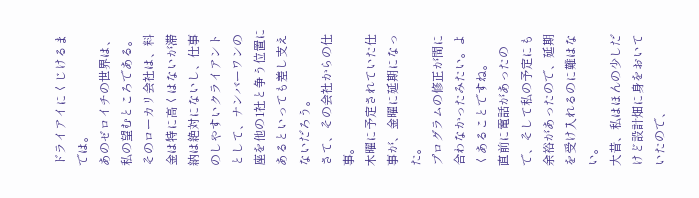ドライアイにくじけるまでは。
あのゼロイチの世界は、私の望むところである。
そのローカリ会社は、料金は特に高くはないが滞納は絶対にないし、仕事のしやすいクライアントとして、ナンバーワンの座を他の1社と争う位置にあるといっても差し支えないだろう。
さて、その会社からの仕事。
木曜に予定されていた仕事が、金曜に延期になった。
プログラムの修正が間に合わなかったみたい。よくあることですね。
直前に電話があったので、そして私の予定にも余裕があったので、延期を受け入れるのに難はない。
大昔、私はほんの少しだけど設計畑に身をおいていたので、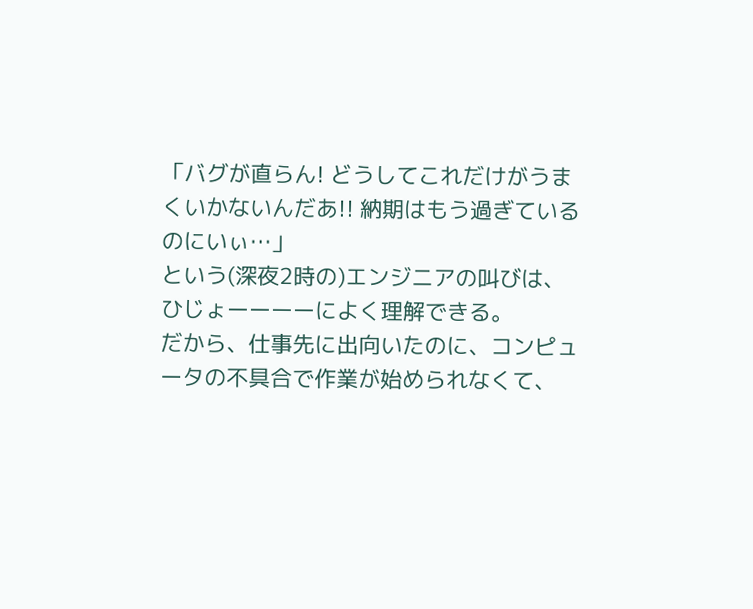「バグが直らん! どうしてこれだけがうまくいかないんだあ!! 納期はもう過ぎているのにいぃ…」
という(深夜2時の)エンジニアの叫びは、ひじょーーーーによく理解できる。
だから、仕事先に出向いたのに、コンピュータの不具合で作業が始められなくて、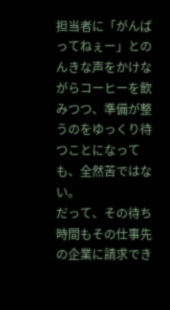担当者に「がんばってねぇー」とのんきな声をかけながらコーヒーを飲みつつ、準備が整うのをゆっくり待つことになっても、全然苦ではない。
だって、その待ち時間もその仕事先の企業に請求でき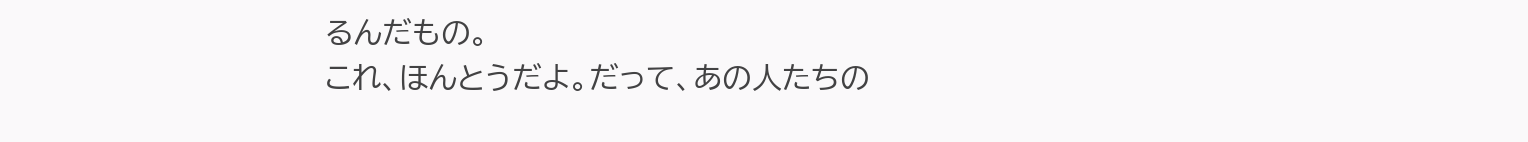るんだもの。
これ、ほんとうだよ。だって、あの人たちの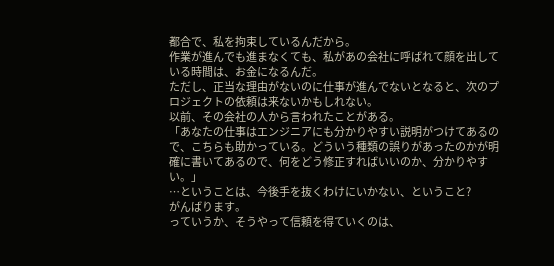都合で、私を拘束しているんだから。
作業が進んでも進まなくても、私があの会社に呼ばれて顔を出している時間は、お金になるんだ。
ただし、正当な理由がないのに仕事が進んでないとなると、次のプロジェクトの依頼は来ないかもしれない。
以前、その会社の人から言われたことがある。
「あなたの仕事はエンジニアにも分かりやすい説明がつけてあるので、こちらも助かっている。どういう種類の誤りがあったのかが明確に書いてあるので、何をどう修正すればいいのか、分かりやすい。」
…ということは、今後手を抜くわけにいかない、ということ?
がんばります。
っていうか、そうやって信頼を得ていくのは、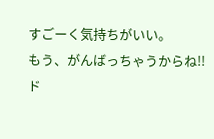すごーく気持ちがいい。
もう、がんばっちゃうからね!!
ド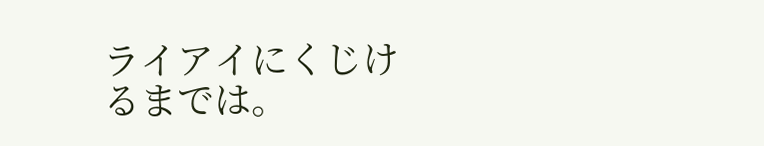ライアイにくじけるまでは。